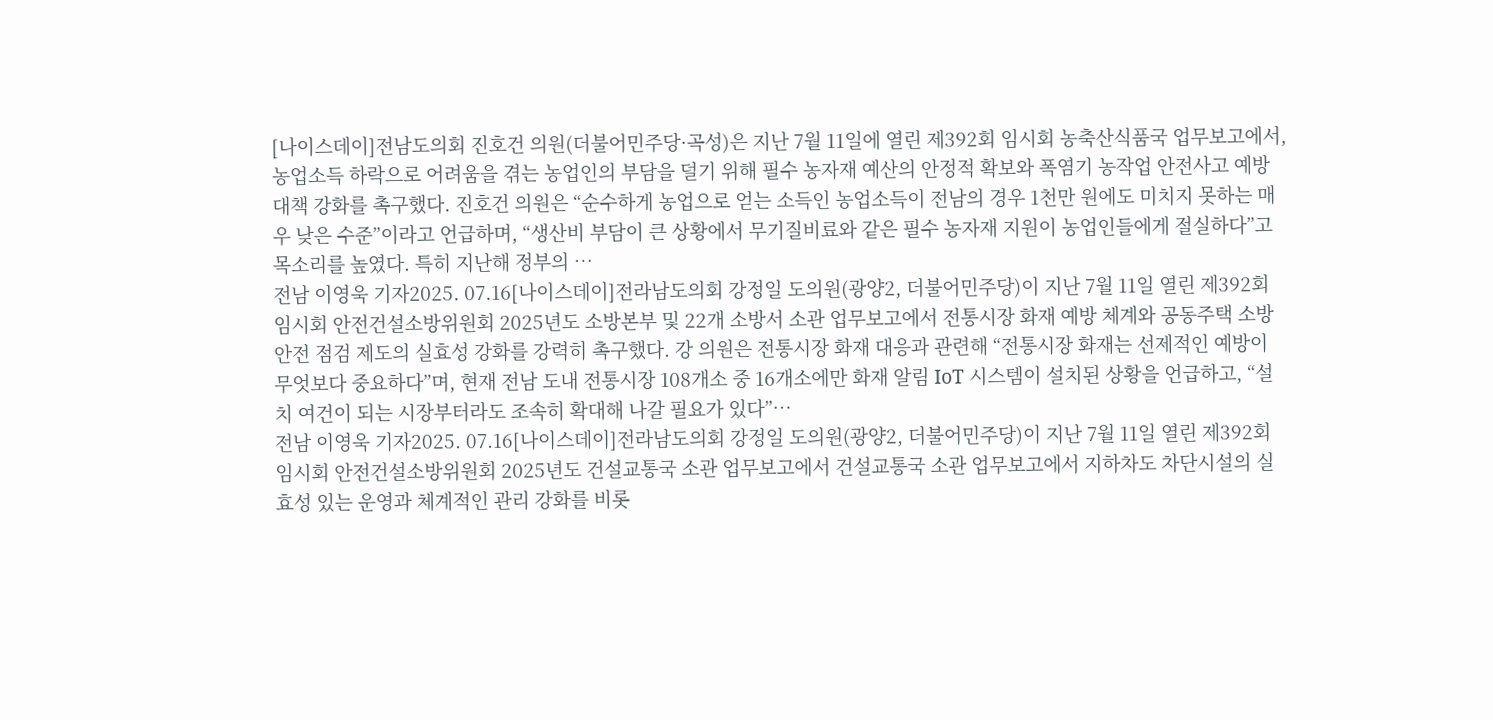[나이스데이]전남도의회 진호건 의원(더불어민주당·곡성)은 지난 7월 11일에 열린 제392회 임시회 농축산식품국 업무보고에서, 농업소득 하락으로 어려움을 겪는 농업인의 부담을 덜기 위해 필수 농자재 예산의 안정적 확보와 폭염기 농작업 안전사고 예방 대책 강화를 촉구했다. 진호건 의원은 “순수하게 농업으로 얻는 소득인 농업소득이 전남의 경우 1천만 원에도 미치지 못하는 매우 낮은 수준”이라고 언급하며, “생산비 부담이 큰 상황에서 무기질비료와 같은 필수 농자재 지원이 농업인들에게 절실하다”고 목소리를 높였다. 특히 지난해 정부의 …
전남 이영욱 기자2025. 07.16[나이스데이]전라남도의회 강정일 도의원(광양2, 더불어민주당)이 지난 7월 11일 열린 제392회 임시회 안전건설소방위원회 2025년도 소방본부 및 22개 소방서 소관 업무보고에서 전통시장 화재 예방 체계와 공동주택 소방안전 점검 제도의 실효성 강화를 강력히 촉구했다. 강 의원은 전통시장 화재 대응과 관련해 “전통시장 화재는 선제적인 예방이 무엇보다 중요하다”며, 현재 전남 도내 전통시장 108개소 중 16개소에만 화재 알림 IoT 시스템이 설치된 상황을 언급하고, “설치 여건이 되는 시장부터라도 조속히 확대해 나갈 필요가 있다”…
전남 이영욱 기자2025. 07.16[나이스데이]전라남도의회 강정일 도의원(광양2, 더불어민주당)이 지난 7월 11일 열린 제392회 임시회 안전건설소방위원회 2025년도 건설교통국 소관 업무보고에서 건설교통국 소관 업무보고에서 지하차도 차단시설의 실효성 있는 운영과 체계적인 관리 강화를 비롯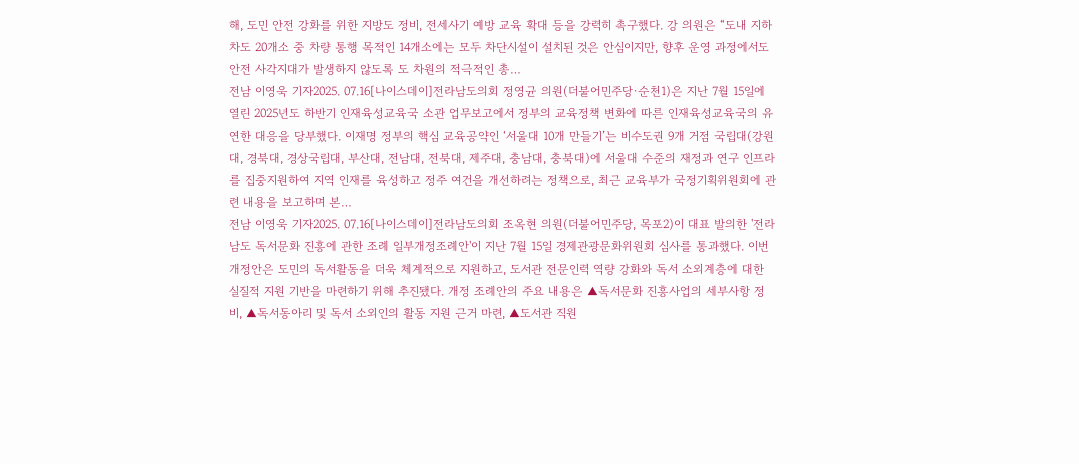해, 도민 안전 강화를 위한 지방도 정비, 전세사기 예방 교육 확대 등을 강력히 촉구했다. 강 의원은 “도내 지하차도 20개소 중 차량 통행 목적인 14개소에는 모두 차단시설이 설치된 것은 안심이지만, 향후 운영 과정에서도 안전 사각지대가 발생하지 않도록 도 차원의 적극적인 총…
전남 이영욱 기자2025. 07.16[나이스데이]전라남도의회 정영균 의원(더불어민주당·순천1)은 지난 7월 15일에 열린 2025년도 하반기 인재육성교육국 소관 업무보고에서 정부의 교육정책 변화에 따른 인재육성교육국의 유연한 대응을 당부했다. 이재명 정부의 핵심 교육공약인 ‘서울대 10개 만들기’는 비수도권 9개 거점 국립대(강원대, 경북대, 경상국립대, 부산대, 전남대, 전북대, 제주대, 충남대, 충북대)에 서울대 수준의 재정과 연구 인프라를 집중지원하여 지역 인재를 육성하고 정주 여건을 개선하려는 정책으로, 최근 교육부가 국정기획위원회에 관련 내용을 보고하며 본…
전남 이영욱 기자2025. 07.16[나이스데이]전라남도의회 조옥현 의원(더불어민주당, 목포2)이 대표 발의한 '전라남도 독서문화 진흥에 관한 조례 일부개정조례안'이 지난 7월 15일 경제관광문화위원회 심사를 통과했다. 이번 개정안은 도민의 독서활동을 더욱 체계적으로 지원하고, 도서관 전문인력 역량 강화와 독서 소외계층에 대한 실질적 지원 기반을 마련하기 위해 추진됐다. 개정 조례안의 주요 내용은 ▲독서문화 진흥사업의 세부사항 정비, ▲독서동아리 및 독서 소외인의 활동 지원 근거 마련, ▲도서관 직원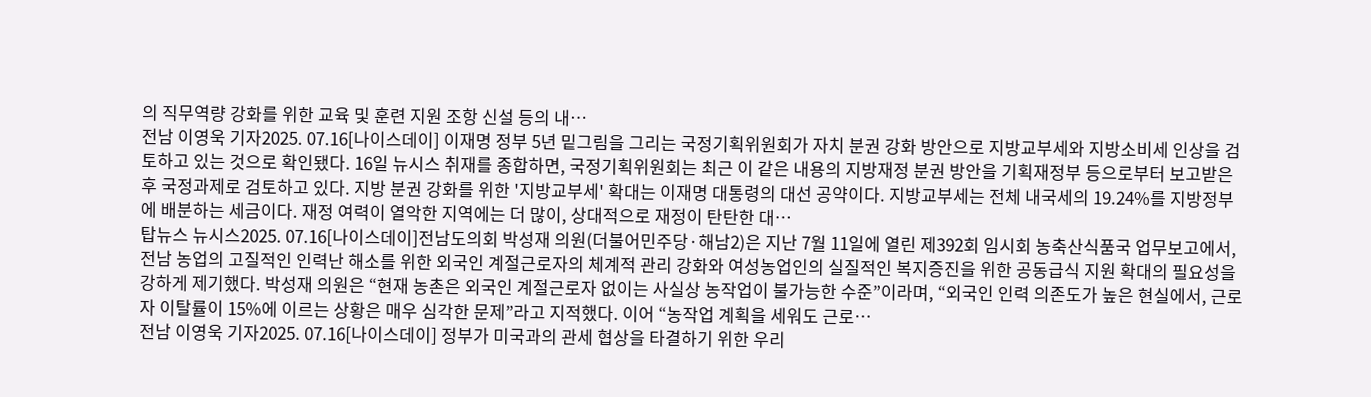의 직무역량 강화를 위한 교육 및 훈련 지원 조항 신설 등의 내…
전남 이영욱 기자2025. 07.16[나이스데이] 이재명 정부 5년 밑그림을 그리는 국정기획위원회가 자치 분권 강화 방안으로 지방교부세와 지방소비세 인상을 검토하고 있는 것으로 확인됐다. 16일 뉴시스 취재를 종합하면, 국정기획위원회는 최근 이 같은 내용의 지방재정 분권 방안을 기획재정부 등으로부터 보고받은 후 국정과제로 검토하고 있다. 지방 분권 강화를 위한 '지방교부세' 확대는 이재명 대통령의 대선 공약이다. 지방교부세는 전체 내국세의 19.24%를 지방정부에 배분하는 세금이다. 재정 여력이 열악한 지역에는 더 많이, 상대적으로 재정이 탄탄한 대…
탑뉴스 뉴시스2025. 07.16[나이스데이]전남도의회 박성재 의원(더불어민주당·해남2)은 지난 7월 11일에 열린 제392회 임시회 농축산식품국 업무보고에서, 전남 농업의 고질적인 인력난 해소를 위한 외국인 계절근로자의 체계적 관리 강화와 여성농업인의 실질적인 복지증진을 위한 공동급식 지원 확대의 필요성을 강하게 제기했다. 박성재 의원은 “현재 농촌은 외국인 계절근로자 없이는 사실상 농작업이 불가능한 수준”이라며, “외국인 인력 의존도가 높은 현실에서, 근로자 이탈률이 15%에 이르는 상황은 매우 심각한 문제”라고 지적했다. 이어 “농작업 계획을 세워도 근로…
전남 이영욱 기자2025. 07.16[나이스데이] 정부가 미국과의 관세 협상을 타결하기 위한 우리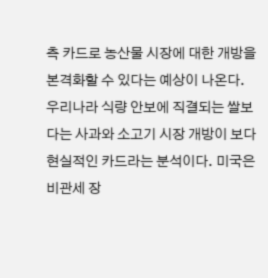측 카드로 농산물 시장에 대한 개방을 본격화할 수 있다는 예상이 나온다. 우리나라 식량 안보에 직결되는 쌀보다는 사과와 소고기 시장 개방이 보다 현실적인 카드라는 분석이다. 미국은 비관세 장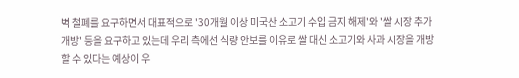벽 철폐를 요구하면서 대표적으로 '30개월 이상 미국산 소고기 수입 금지 해제'와 '쌀 시장 추가 개방' 등을 요구하고 있는데 우리 측에선 식량 안보를 이유로 쌀 대신 소고기와 사과 시장을 개방할 수 있다는 예상이 우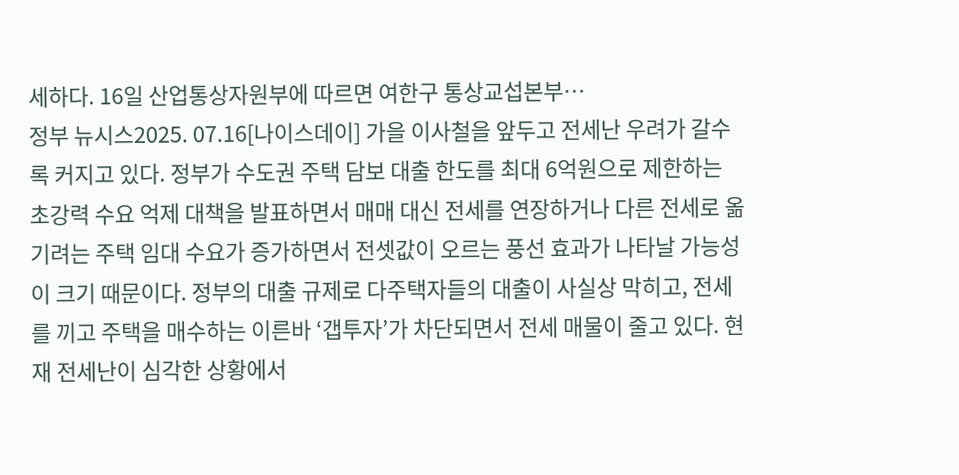세하다. 16일 산업통상자원부에 따르면 여한구 통상교섭본부…
정부 뉴시스2025. 07.16[나이스데이] 가을 이사철을 앞두고 전세난 우려가 갈수록 커지고 있다. 정부가 수도권 주택 담보 대출 한도를 최대 6억원으로 제한하는 초강력 수요 억제 대책을 발표하면서 매매 대신 전세를 연장하거나 다른 전세로 옮기려는 주택 임대 수요가 증가하면서 전셋값이 오르는 풍선 효과가 나타날 가능성이 크기 때문이다. 정부의 대출 규제로 다주택자들의 대출이 사실상 막히고, 전세를 끼고 주택을 매수하는 이른바 ‘갭투자’가 차단되면서 전세 매물이 줄고 있다. 현재 전세난이 심각한 상황에서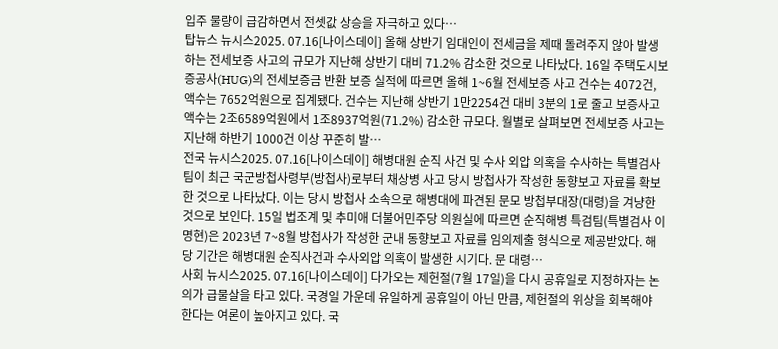입주 물량이 급감하면서 전셋값 상승을 자극하고 있다…
탑뉴스 뉴시스2025. 07.16[나이스데이] 올해 상반기 임대인이 전세금을 제때 돌려주지 않아 발생하는 전세보증 사고의 규모가 지난해 상반기 대비 71.2% 감소한 것으로 나타났다. 16일 주택도시보증공사(HUG)의 전세보증금 반환 보증 실적에 따르면 올해 1~6월 전세보증 사고 건수는 4072건, 액수는 7652억원으로 집계됐다. 건수는 지난해 상반기 1만2254건 대비 3분의 1로 줄고 보증사고 액수는 2조6589억원에서 1조8937억원(71.2%) 감소한 규모다. 월별로 살펴보면 전세보증 사고는 지난해 하반기 1000건 이상 꾸준히 발…
전국 뉴시스2025. 07.16[나이스데이] 해병대원 순직 사건 및 수사 외압 의혹을 수사하는 특별검사팀이 최근 국군방첩사령부(방첩사)로부터 채상병 사고 당시 방첩사가 작성한 동향보고 자료를 확보한 것으로 나타났다. 이는 당시 방첩사 소속으로 해병대에 파견된 문모 방첩부대장(대령)을 겨냥한 것으로 보인다. 15일 법조계 및 추미애 더불어민주당 의원실에 따르면 순직해병 특검팀(특별검사 이명현)은 2023년 7~8월 방첩사가 작성한 군내 동향보고 자료를 임의제출 형식으로 제공받았다. 해당 기간은 해병대원 순직사건과 수사외압 의혹이 발생한 시기다. 문 대령…
사회 뉴시스2025. 07.16[나이스데이] 다가오는 제헌절(7월 17일)을 다시 공휴일로 지정하자는 논의가 급물살을 타고 있다. 국경일 가운데 유일하게 공휴일이 아닌 만큼, 제헌절의 위상을 회복해야 한다는 여론이 높아지고 있다. 국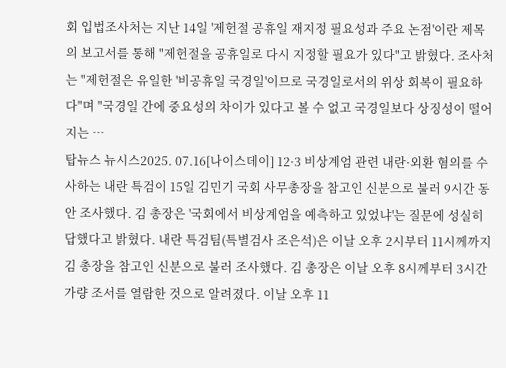회 입법조사처는 지난 14일 '제헌절 공휴일 재지정 필요성과 주요 논점'이란 제목의 보고서를 통해 "제헌절을 공휴일로 다시 지정할 필요가 있다"고 밝혔다. 조사처는 "제헌절은 유일한 '비공휴일 국경일'이므로 국경일로서의 위상 회복이 필요하다"며 "국경일 간에 중요성의 차이가 있다고 볼 수 없고 국경일보다 상징성이 떨어지는 …
탑뉴스 뉴시스2025. 07.16[나이스데이] 12·3 비상계엄 관련 내란·외환 혐의를 수사하는 내란 특검이 15일 김민기 국회 사무총장을 참고인 신분으로 불러 9시간 동안 조사했다. 김 총장은 '국회에서 비상계엄을 예측하고 있었냐'는 질문에 성실히 답했다고 밝혔다. 내란 특검팀(특별검사 조은석)은 이날 오후 2시부터 11시께까지 김 총장을 참고인 신분으로 불러 조사했다. 김 총장은 이날 오후 8시께부터 3시간가량 조서를 열람한 것으로 알려졌다. 이날 오후 11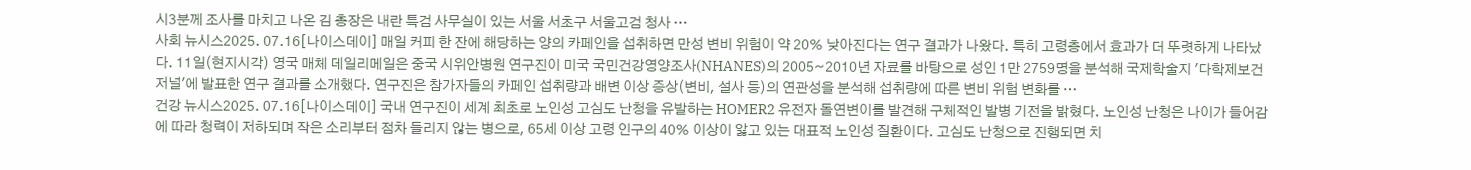시3분께 조사를 마치고 나온 김 총장은 내란 특검 사무실이 있는 서울 서초구 서울고검 청사 …
사회 뉴시스2025. 07.16[나이스데이] 매일 커피 한 잔에 해당하는 양의 카페인을 섭취하면 만성 변비 위험이 약 20% 낮아진다는 연구 결과가 나왔다. 특히 고령층에서 효과가 더 뚜렷하게 나타났다. 11일(현지시각) 영국 매체 데일리메일은 중국 시위안병원 연구진이 미국 국민건강영양조사(NHANES)의 2005~2010년 자료를 바탕으로 성인 1만 2759명을 분석해 국제학술지 '다학제보건저널'에 발표한 연구 결과를 소개했다. 연구진은 참가자들의 카페인 섭취량과 배변 이상 증상(변비, 설사 등)의 연관성을 분석해 섭취량에 따른 변비 위험 변화를 …
건강 뉴시스2025. 07.16[나이스데이] 국내 연구진이 세계 최초로 노인성 고심도 난청을 유발하는 HOMER2 유전자 돌연변이를 발견해 구체적인 발병 기전을 밝혔다. 노인성 난청은 나이가 들어감에 따라 청력이 저하되며 작은 소리부터 점차 들리지 않는 병으로, 65세 이상 고령 인구의 40% 이상이 앓고 있는 대표적 노인성 질환이다. 고심도 난청으로 진행되면 치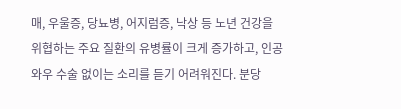매, 우울증, 당뇨병, 어지럼증, 낙상 등 노년 건강을 위협하는 주요 질환의 유병률이 크게 증가하고, 인공와우 수술 없이는 소리를 듣기 어려워진다. 분당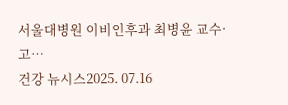서울대병원 이비인후과 최병윤 교수·고…
건강 뉴시스2025. 07.16